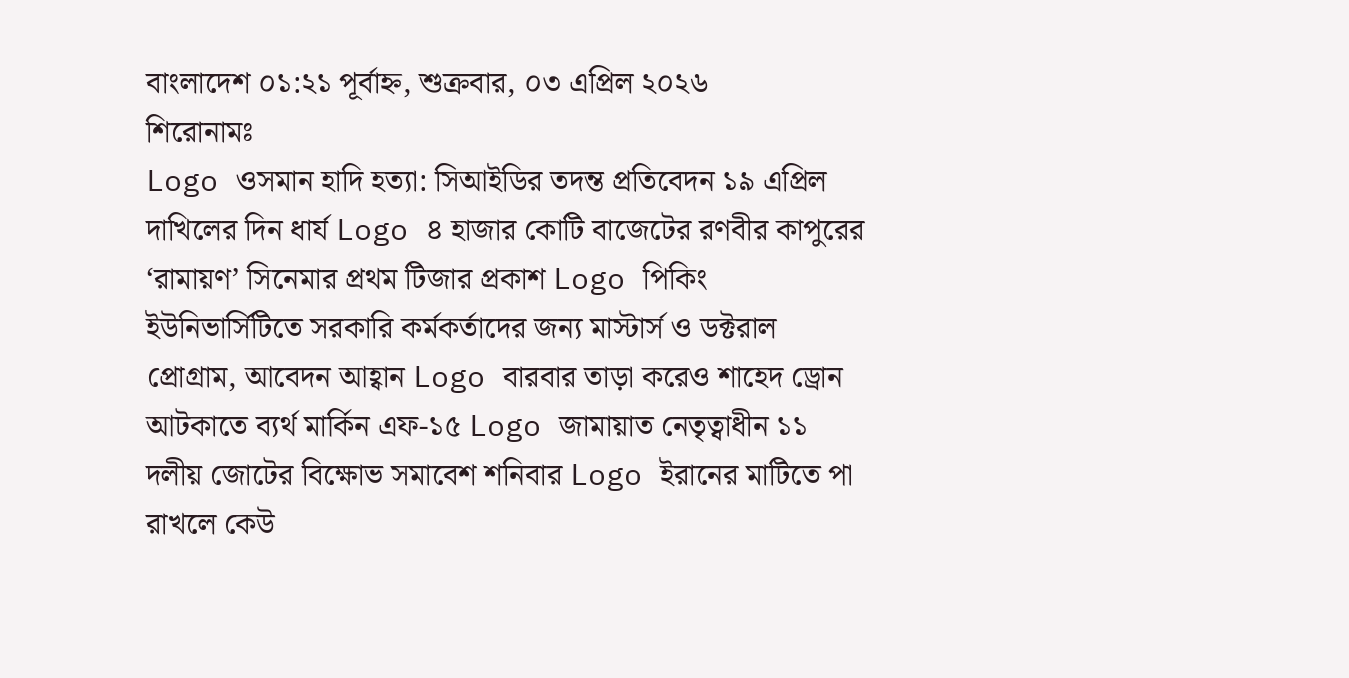বাংলাদেশ ০১:২১ পূর্বাহ্ন, শুক্রবার, ০৩ এপ্রিল ২০২৬
শিরোনামঃ
Logo ওসমান হাদি হত্যা: সিআইডির তদন্ত প্রতিবেদন ১৯ এপ্রিল দাখিলের দিন ধার্য Logo ৪ হাজার কোটি বাজেটের রণবীর কাপুরের ‘রামায়ণ’ সিনেমার প্রথম টিজার প্রকাশ Logo পিকিং ইউনিভার্সিটিতে সরকারি কর্মকর্তাদের জন্য মাস্টার্স ও ডক্টরাল প্রোগ্রাম, আবেদন আহ্বান Logo বারবার তাড়া করেও শাহেদ ড্রোন আটকাতে ব্যর্থ মার্কিন এফ-১৫ Logo জামায়াত নেতৃত্বাধীন ১১ দলীয় জোটের বিক্ষোভ সমাবেশ শনিবার Logo ইরানের মাটিতে পা রাখলে কেউ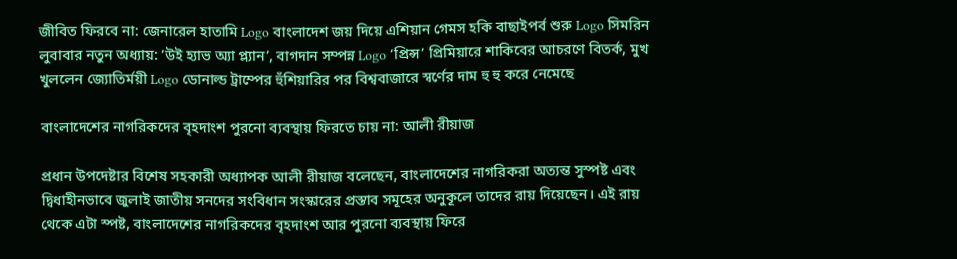জীবিত ফিরবে না: জেনারেল হাতামি Logo বাংলাদেশ জয় দিয়ে এশিয়ান গেমস হকি বাছাইপর্ব শুরু Logo সিমরিন লুবাবার নতুন অধ্যায়: ‘উই হ্যাভ অ্যা প্ল্যান’, বাগদান সম্পন্ন Logo ‘প্রিন্স’ প্রিমিয়ারে শাকিবের আচরণে বিতর্ক, মুখ খুললেন জ্যোতির্ময়ী Logo ডোনাল্ড ট্রাম্পের হুঁশিয়ারির পর বিশ্ববাজারে স্বর্ণের দাম হু হু করে নেমেছে

বাংলাদেশের নাগরিকদের বৃহদাংশ পুরনো ব্যবস্থায় ফিরতে চায় না: আলী রীয়াজ

প্রধান উপদেষ্টার বিশেষ সহকারী অধ্যাপক আলী রীয়াজ বলেছেন, বাংলাদেশের নাগরিকরা অত্যন্ত সুস্পষ্ট এবং দ্বিধাহীনভাবে জুলাই জাতীয় সনদের সংবিধান সংস্কারের প্রস্তাব সমূহের অনুকূলে তাদের রায় দিয়েছেন। এই রায় থেকে এটা স্পষ্ট, বাংলাদেশের নাগরিকদের বৃহদাংশ আর পুরনো ব্যবস্থায় ফিরে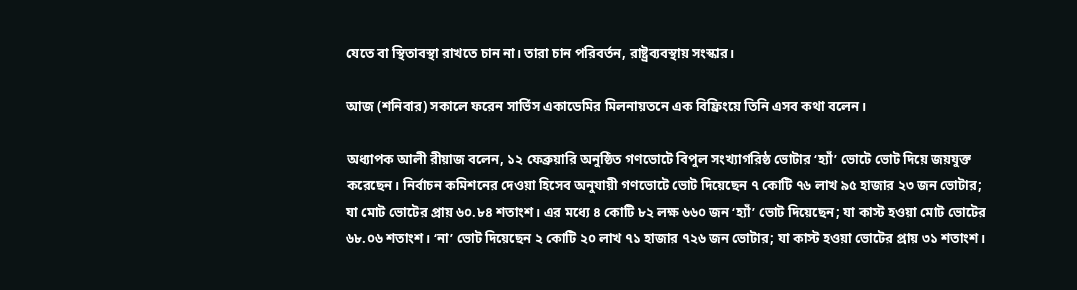যেতে বা স্থিতাবস্থা রাখতে চান না। তারা চান পরিবর্তন, রাষ্ট্রব্যবস্থায় সংস্কার।

আজ (শনিবার) সকালে ফরেন সার্ভিস একাডেমির মিলনায়তনে এক বিফ্রিংয়ে তিনি এসব কথা বলেন।

অধ্যাপক আলী রীয়াজ বলেন, ১২ ফেব্রুয়ারি অনুষ্ঠিত গণভোটে বিপুল সংখ্যাগরিষ্ঠ ভোটার ‘হ্যাঁ’ ভোটে ভোট দিয়ে জয়যুক্ত করেছেন। নির্বাচন কমিশনের দেওয়া হিসেব অনুযায়ী গণভোটে ভোট দিয়েছেন ৭ কোটি ৭৬ লাখ ৯৫ হাজার ২৩ জন ভোটার; যা মোট ভোটের প্রায় ৬০.৮৪ শতাংশ। এর মধ্যে ৪ কোটি ৮২ লক্ষ ৬৬০ জন ‘হ্যাঁ’ ভোট দিয়েছেন; যা কাস্ট হওয়া মোট ভোটের ৬৮.০৬ শতাংশ। ‘না’ ভোট দিয়েছেন ২ কোটি ২০ লাখ ৭১ হাজার ৭২৬ জন ভোটার; যা কাস্ট হওয়া ভোটের প্রায় ৩১ শতাংশ।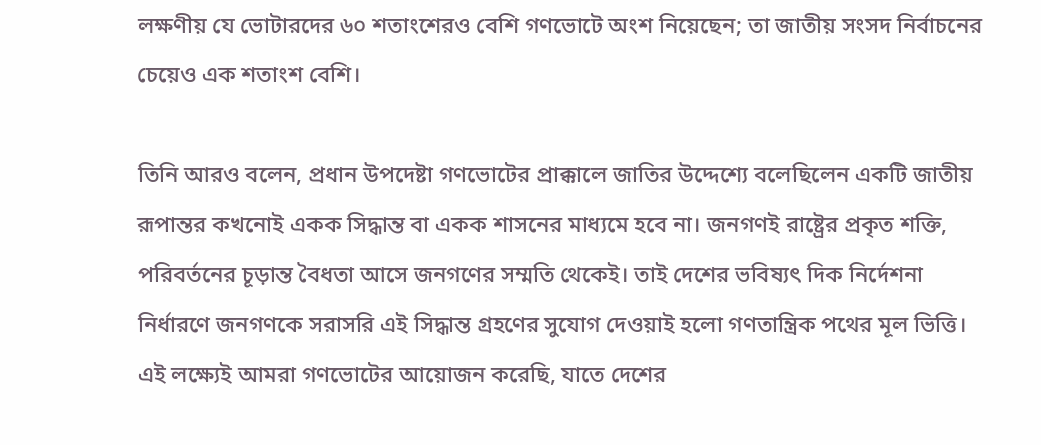লক্ষণীয় যে ভোটারদের ৬০ শতাংশেরও বেশি গণভোটে অংশ নিয়েছেন; তা জাতীয় সংসদ নির্বাচনের চেয়েও এক শতাংশ বেশি।

তিনি আরও বলেন, প্রধান উপদেষ্টা গণভোটের প্রাক্কালে জাতির উদ্দেশ্যে বলেছিলেন একটি জাতীয় রূপান্তর কখনোই একক সিদ্ধান্ত বা একক শাসনের মাধ্যমে হবে না। জনগণই রাষ্ট্রের প্রকৃত শক্তি, পরিবর্তনের চূড়ান্ত বৈধতা আসে জনগণের সম্মতি থেকেই। তাই দেশের ভবিষ্যৎ দিক নির্দেশনা নির্ধারণে জনগণকে সরাসরি এই সিদ্ধান্ত গ্রহণের সুযোগ দেওয়াই হলো গণতান্ত্রিক পথের মূল ভিত্তি। এই লক্ষ্যেই আমরা গণভোটের আয়োজন করেছি, যাতে দেশের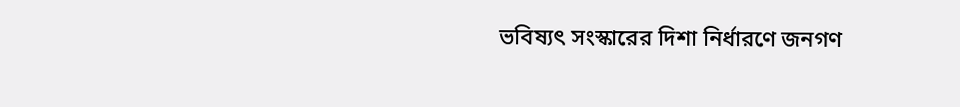ভবিষ্যৎ সংস্কারের দিশা নির্ধারণে জনগণ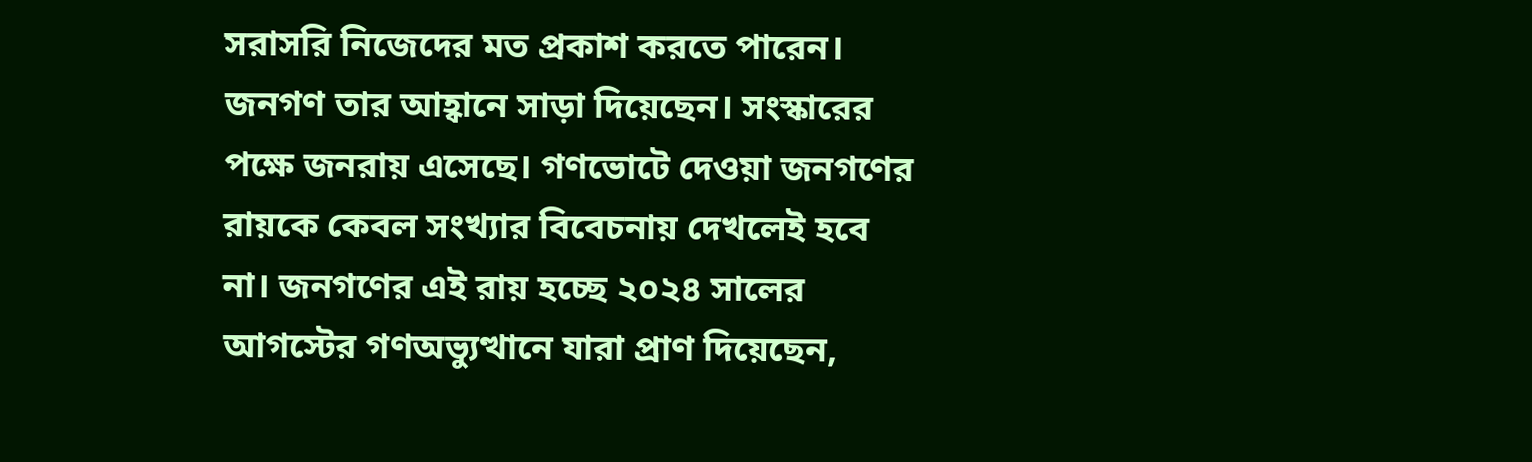সরাসরি নিজেদের মত প্রকাশ করতে পারেন। জনগণ তার আহ্বানে সাড়া দিয়েছেন। সংস্কারের পক্ষে জনরায় এসেছে। গণভোটে দেওয়া জনগণের রায়কে কেবল সংখ্যার বিবেচনায় দেখলেই হবে না। জনগণের এই রায় হচ্ছে ২০২৪ সালের আগস্টের গণঅভ্যুত্থানে যারা প্রাণ দিয়েছেন,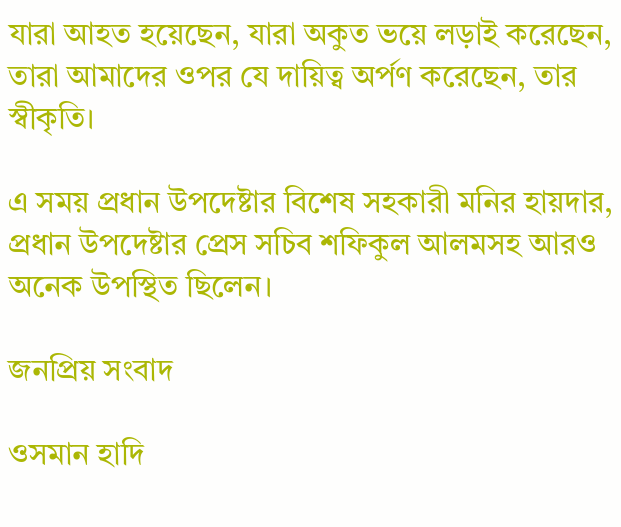যারা আহত হয়েছেন, যারা অকুত ভয়ে লড়াই করেছেন, তারা আমাদের ওপর যে দায়িত্ব অর্পণ করেছেন, তার স্বীকৃতি।

এ সময় প্রধান উপদেষ্টার বিশেষ সহকারী মনির হায়দার, প্রধান উপদেষ্টার প্রেস সচিব শফিকুল আলমসহ আরও অনেক উপস্থিত ছিলেন।

জনপ্রিয় সংবাদ

ওসমান হাদি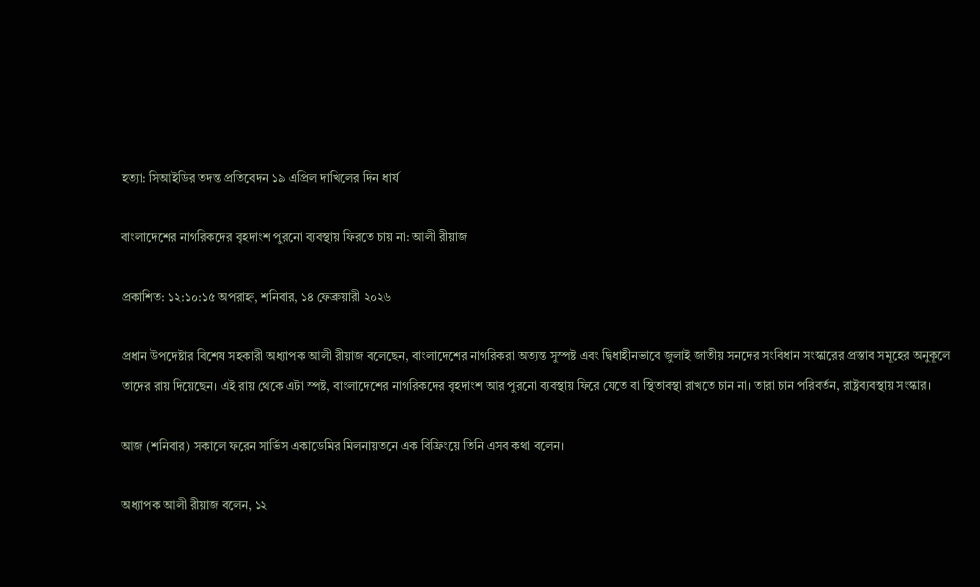হত্যা: সিআইডির তদন্ত প্রতিবেদন ১৯ এপ্রিল দাখিলের দিন ধার্য

বাংলাদেশের নাগরিকদের বৃহদাংশ পুরনো ব্যবস্থায় ফিরতে চায় না: আলী রীয়াজ

প্রকাশিত: ১২:১০:১৫ অপরাহ্ন, শনিবার, ১৪ ফেব্রুয়ারী ২০২৬

প্রধান উপদেষ্টার বিশেষ সহকারী অধ্যাপক আলী রীয়াজ বলেছেন, বাংলাদেশের নাগরিকরা অত্যন্ত সুস্পষ্ট এবং দ্বিধাহীনভাবে জুলাই জাতীয় সনদের সংবিধান সংস্কারের প্রস্তাব সমূহের অনুকূলে তাদের রায় দিয়েছেন। এই রায় থেকে এটা স্পষ্ট, বাংলাদেশের নাগরিকদের বৃহদাংশ আর পুরনো ব্যবস্থায় ফিরে যেতে বা স্থিতাবস্থা রাখতে চান না। তারা চান পরিবর্তন, রাষ্ট্রব্যবস্থায় সংস্কার।

আজ (শনিবার) সকালে ফরেন সার্ভিস একাডেমির মিলনায়তনে এক বিফ্রিংয়ে তিনি এসব কথা বলেন।

অধ্যাপক আলী রীয়াজ বলেন, ১২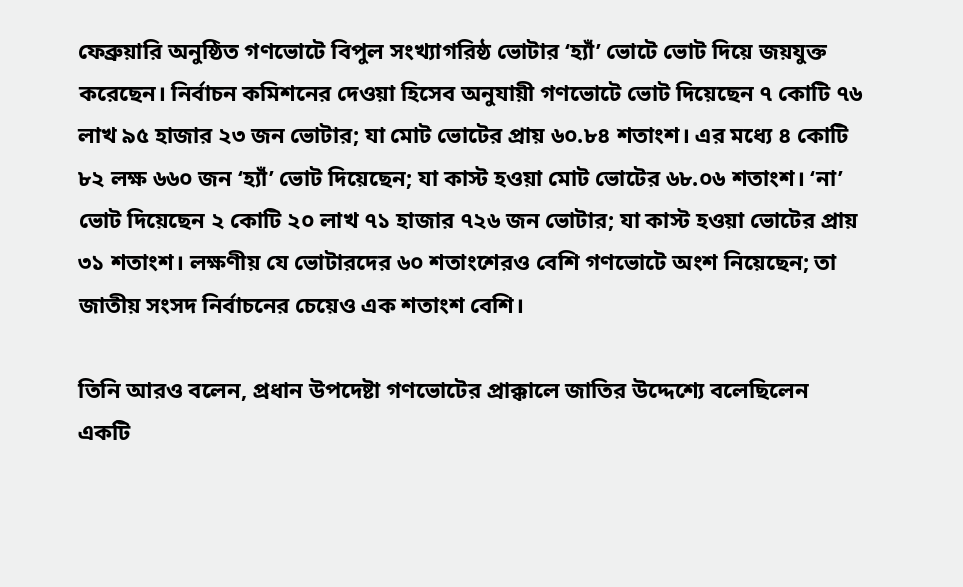ফেব্রুয়ারি অনুষ্ঠিত গণভোটে বিপুল সংখ্যাগরিষ্ঠ ভোটার ‘হ্যাঁ’ ভোটে ভোট দিয়ে জয়যুক্ত করেছেন। নির্বাচন কমিশনের দেওয়া হিসেব অনুযায়ী গণভোটে ভোট দিয়েছেন ৭ কোটি ৭৬ লাখ ৯৫ হাজার ২৩ জন ভোটার; যা মোট ভোটের প্রায় ৬০.৮৪ শতাংশ। এর মধ্যে ৪ কোটি ৮২ লক্ষ ৬৬০ জন ‘হ্যাঁ’ ভোট দিয়েছেন; যা কাস্ট হওয়া মোট ভোটের ৬৮.০৬ শতাংশ। ‘না’ ভোট দিয়েছেন ২ কোটি ২০ লাখ ৭১ হাজার ৭২৬ জন ভোটার; যা কাস্ট হওয়া ভোটের প্রায় ৩১ শতাংশ। লক্ষণীয় যে ভোটারদের ৬০ শতাংশেরও বেশি গণভোটে অংশ নিয়েছেন; তা জাতীয় সংসদ নির্বাচনের চেয়েও এক শতাংশ বেশি।

তিনি আরও বলেন, প্রধান উপদেষ্টা গণভোটের প্রাক্কালে জাতির উদ্দেশ্যে বলেছিলেন একটি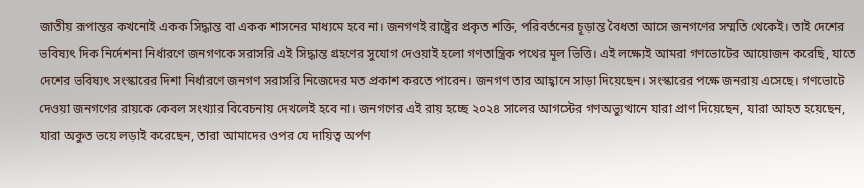জাতীয় রূপান্তর কখনোই একক সিদ্ধান্ত বা একক শাসনের মাধ্যমে হবে না। জনগণই রাষ্ট্রের প্রকৃত শক্তি, পরিবর্তনের চূড়ান্ত বৈধতা আসে জনগণের সম্মতি থেকেই। তাই দেশের ভবিষ্যৎ দিক নির্দেশনা নির্ধারণে জনগণকে সরাসরি এই সিদ্ধান্ত গ্রহণের সুযোগ দেওয়াই হলো গণতান্ত্রিক পথের মূল ভিত্তি। এই লক্ষ্যেই আমরা গণভোটের আয়োজন করেছি, যাতে দেশের ভবিষ্যৎ সংস্কারের দিশা নির্ধারণে জনগণ সরাসরি নিজেদের মত প্রকাশ করতে পারেন। জনগণ তার আহ্বানে সাড়া দিয়েছেন। সংস্কারের পক্ষে জনরায় এসেছে। গণভোটে দেওয়া জনগণের রায়কে কেবল সংখ্যার বিবেচনায় দেখলেই হবে না। জনগণের এই রায় হচ্ছে ২০২৪ সালের আগস্টের গণঅভ্যুত্থানে যারা প্রাণ দিয়েছেন, যারা আহত হয়েছেন, যারা অকুত ভয়ে লড়াই করেছেন, তারা আমাদের ওপর যে দায়িত্ব অর্পণ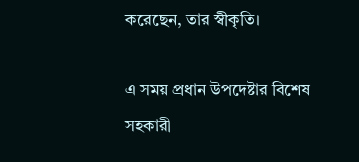করেছেন, তার স্বীকৃতি।

এ সময় প্রধান উপদেষ্টার বিশেষ সহকারী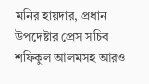মনির হায়দার, প্রধান উপদেষ্টার প্রেস সচিব শফিকুল আলমসহ আরও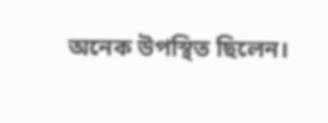অনেক উপস্থিত ছিলেন।